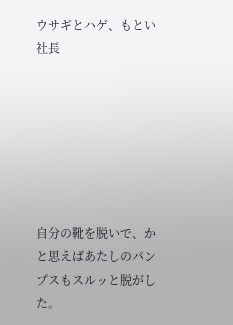ウサギとハゲ、もとい社長







自分の靴を脱いで、かと思えばあたしのパンプスもスルッと脱がした。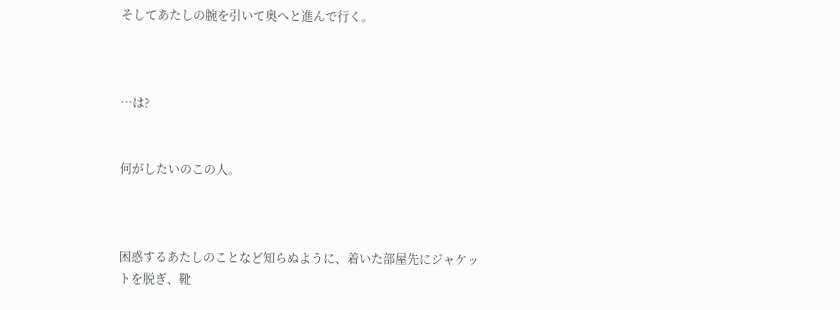そしてあたしの腕を引いて奥へと進んで行く。



…は?


何がしたいのこの人。



困惑するあたしのことなど知らぬように、着いた部屋先にジャケットを脱ぎ、靴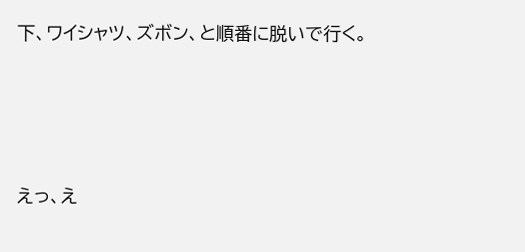下、ワイシャツ、ズボン、と順番に脱いで行く。




えっ、え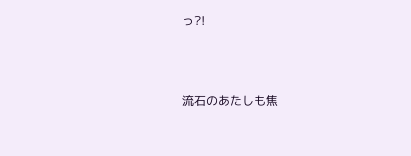っ?!



流石のあたしも焦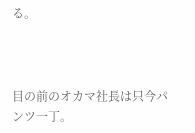る。



目の前のオカマ社長は只今パンツ一丁。